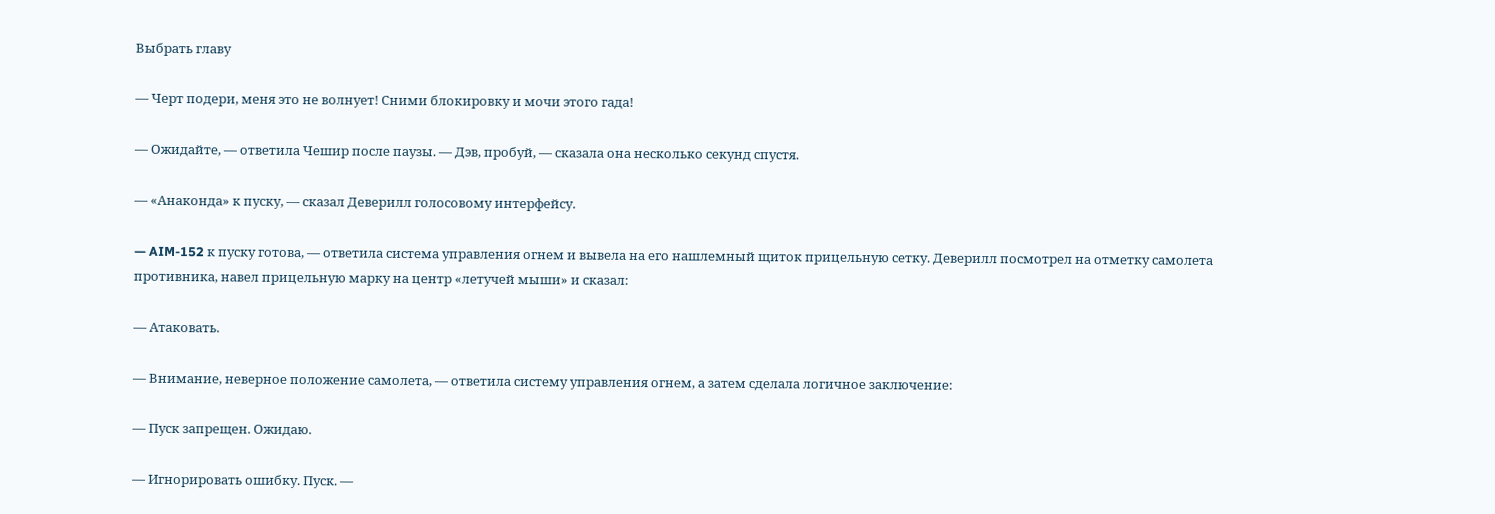Выбрать главу

— Черт подери, меня это не волнует! Сними блокировку и мочи этого гада!

— Ожидайте, — ответила Чешир после паузы. — Дэв, пробуй, — сказала она несколько секунд спустя.

— «Анаконда» к пуску, — сказал Деверилл голосовому интерфейсу.

— AIM-152 к пуску готова, — ответила система управления огнем и вывела на его нашлемный щиток прицельную сетку. Деверилл посмотрел на отметку самолета противника, навел прицельную марку на центр «летучей мыши» и сказал:

— Атаковать.

— Внимание, неверное положение самолета, — ответила систему управления огнем, а затем сделала логичное заключение:

— Пуск запрещен. Ожидаю.

— Игнорировать ошибку. Пуск. —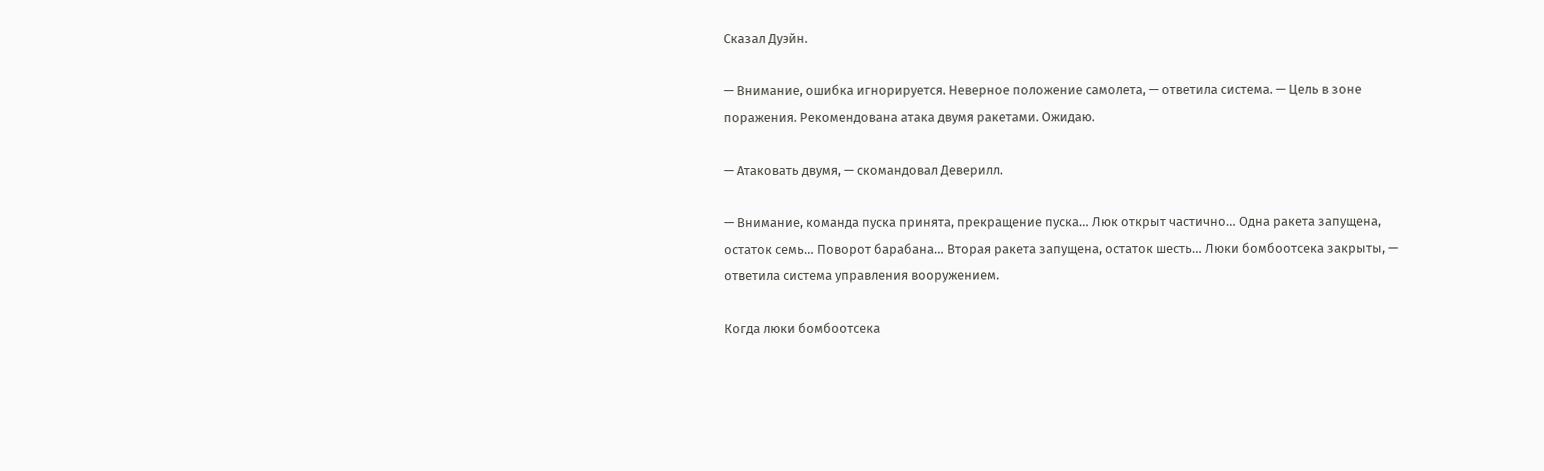Сказал Дуэйн.

— Внимание, ошибка игнорируется. Неверное положение самолета, — ответила система. — Цель в зоне поражения. Рекомендована атака двумя ракетами. Ожидаю.

— Атаковать двумя, — скомандовал Деверилл.

— Внимание, команда пуска принята, прекращение пуска… Люк открыт частично… Одна ракета запущена, остаток семь… Поворот барабана… Вторая ракета запущена, остаток шесть… Люки бомбоотсека закрыты, — ответила система управления вооружением.

Когда люки бомбоотсека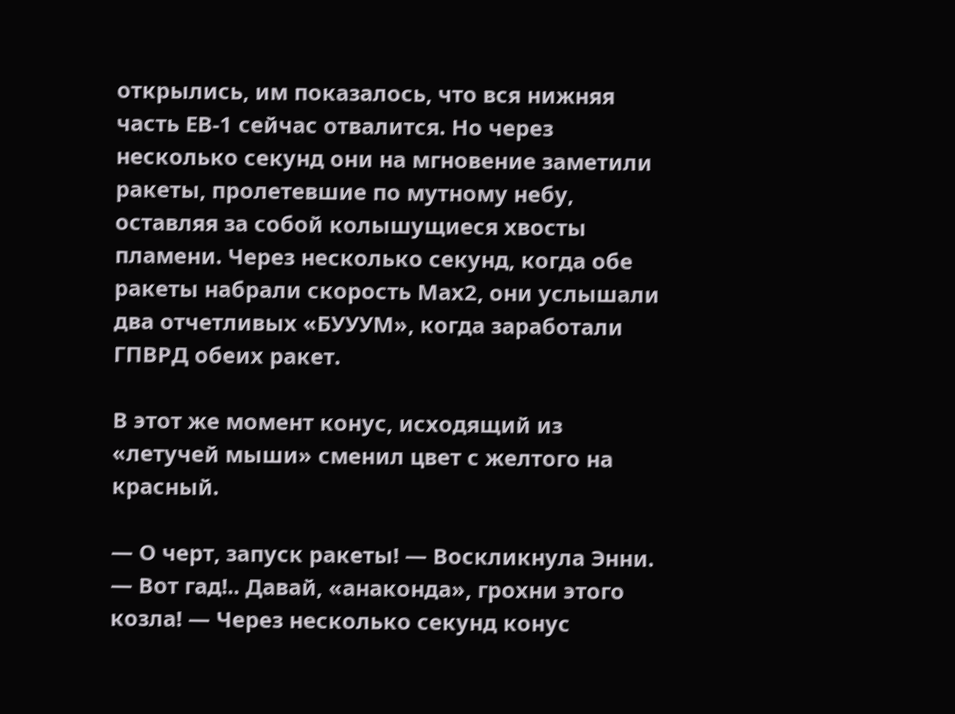открылись, им показалось, что вся нижняя часть ЕВ-1 сейчас отвалится. Но через несколько секунд они на мгновение заметили ракеты, пролетевшие по мутному небу, оставляя за собой колышущиеся хвосты пламени. Через несколько секунд, когда обе ракеты набрали скорость Мах2, они услышали два отчетливых «БУУУМ», когда заработали ГПВРД обеих ракет.

В этот же момент конус, исходящий из «летучей мыши» сменил цвет с желтого на красный.

— О черт, запуск ракеты! — Воскликнула Энни. — Вот гад!.. Давай, «анаконда», грохни этого козла! — Через несколько секунд конус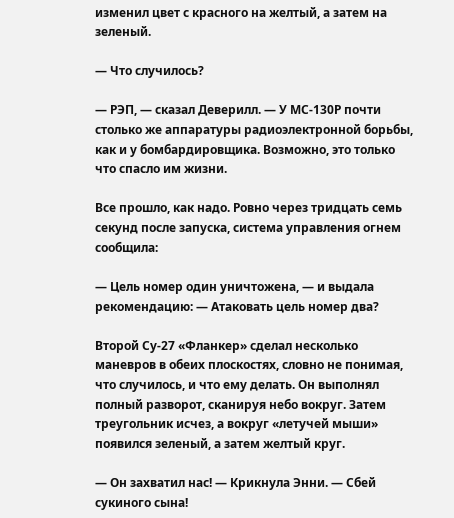изменил цвет с красного на желтый, а затем на зеленый.

— Что случилось?

— РЭП, — сказал Деверилл. — У МС-130Р почти столько же аппаратуры радиоэлектронной борьбы, как и у бомбардировщика. Возможно, это только что спасло им жизни.

Все прошло, как надо. Ровно через тридцать семь секунд после запуска, система управления огнем сообщила:

— Цель номер один уничтожена, — и выдала рекомендацию: — Атаковать цель номер два?

Второй Су-27 «Фланкер» сделал несколько маневров в обеих плоскостях, словно не понимая, что случилось, и что ему делать. Он выполнял полный разворот, сканируя небо вокруг. Затем треугольник исчез, а вокруг «летучей мыши» появился зеленый, а затем желтый круг.

— Он захватил нас! — Крикнула Энни. — Сбей сукиного сына!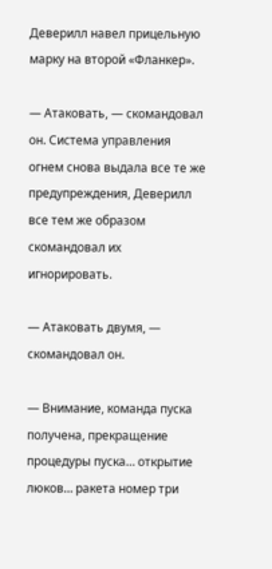Деверилл навел прицельную марку на второй «Фланкер».

— Атаковать, — скомандовал он. Система управления огнем снова выдала все те же предупреждения, Деверилл все тем же образом скомандовал их игнорировать.

— Атаковать двумя, — скомандовал он.

— Внимание, команда пуска получена, прекращение процедуры пуска… открытие люков… ракета номер три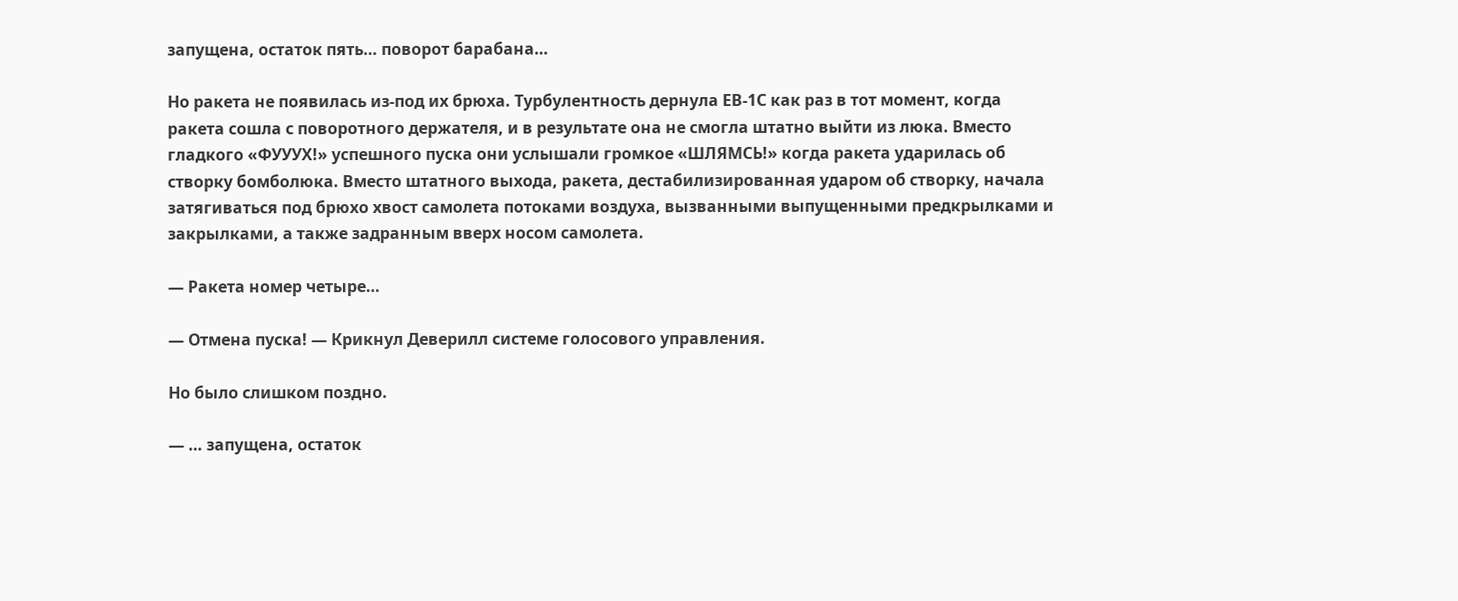запущена, остаток пять… поворот барабана…

Но ракета не появилась из-под их брюха. Турбулентность дернула ЕВ-1С как раз в тот момент, когда ракета сошла с поворотного держателя, и в результате она не смогла штатно выйти из люка. Вместо гладкого «ФУУУХ!» успешного пуска они услышали громкое «ШЛЯМСЬ!» когда ракета ударилась об створку бомболюка. Вместо штатного выхода, ракета, дестабилизированная ударом об створку, начала затягиваться под брюхо хвост самолета потоками воздуха, вызванными выпущенными предкрылками и закрылками, а также задранным вверх носом самолета.

— Ракета номер четыре…

— Отмена пуска! — Крикнул Деверилл системе голосового управления.

Но было слишком поздно.

— … запущена, остаток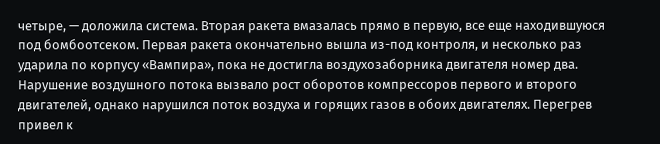четыре, — доложила система. Вторая ракета вмазалась прямо в первую, все еще находившуюся под бомбоотсеком. Первая ракета окончательно вышла из-под контроля, и несколько раз ударила по корпусу «Вампира», пока не достигла воздухозаборника двигателя номер два. Нарушение воздушного потока вызвало рост оборотов компрессоров первого и второго двигателей, однако нарушился поток воздуха и горящих газов в обоих двигателях. Перегрев привел к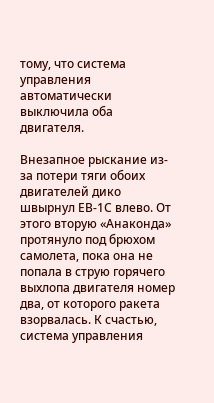тому, что система управления автоматически выключила оба двигателя.

Внезапное рыскание из-за потери тяги обоих двигателей дико швырнул ЕВ-1С влево. От этого вторую «Анаконда» протянуло под брюхом самолета, пока она не попала в струю горячего выхлопа двигателя номер два, от которого ракета взорвалась. К счастью, система управления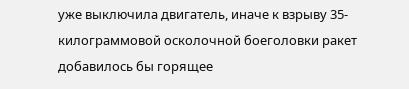уже выключила двигатель, иначе к взрыву 35-килограммовой осколочной боеголовки ракет добавилось бы горящее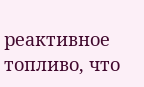реактивное топливо, что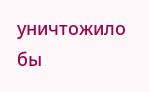уничтожило бы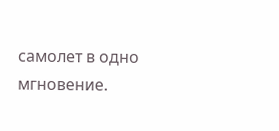самолет в одно мгновение.